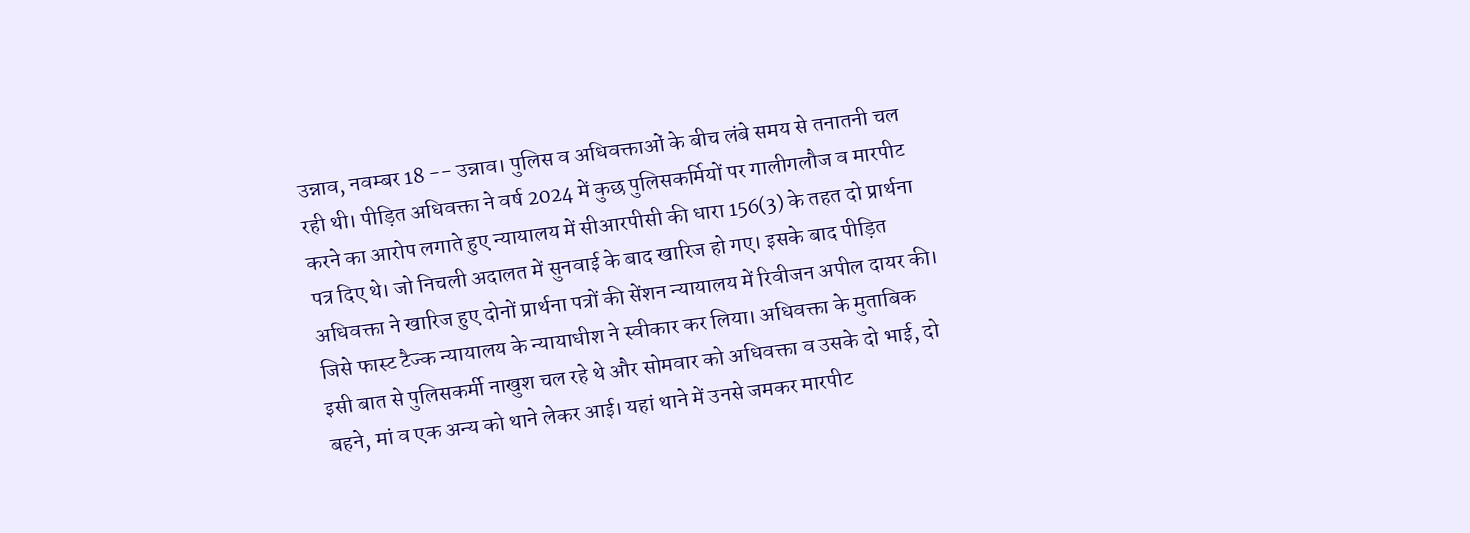उन्नाव, नवम्बर 18 -- उन्नाव। पुलिस व अधिवक्ताओं के बीच लंबे समय से तनातनी चल रही थी। पीड़ित अधिवक्ता ने वर्ष 2024 में कुछ पुलिसकर्मियों पर गालीगलौज व मारपीट करने का आरोप लगाते हुए न्यायालय में सीआरपीसी की धारा 156(3) के तहत दो प्रार्थना पत्र दिए थे। जो निचली अदालत में सुनवाई के बाद खारिज हो गए। इसके बाद पीड़ित अधिवक्ता ने खारिज हुए दोनों प्रार्थना पत्रों की सेंशन न्यायालय में रिवीजन अपील दायर की। जिसे फास्ट टैज्क न्यायालय के न्यायाधीश ने स्वीकार कर लिया। अधिवक्ता के मुताबिक इसी बात से पुलिसकर्मी नाखुश चल रहे थे और सोमवार को अधिवक्ता व उसके दो भाई, दो बहने, मां व एक अन्य को थाने लेकर आई। यहां थाने में उनसे जमकर मारपीट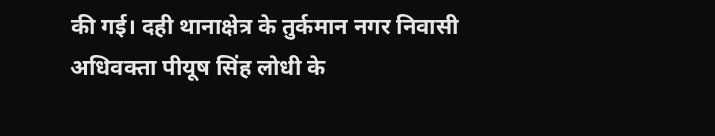की गई। दही थानाक्षेत्र के तुर्कमान नगर निवासी अधिवक्ता पीयूष सिंह लोधी के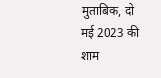मुताबिक, दो मई 2023 की शाम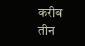करीब तीन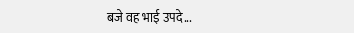बजे वह भाई उपदे...